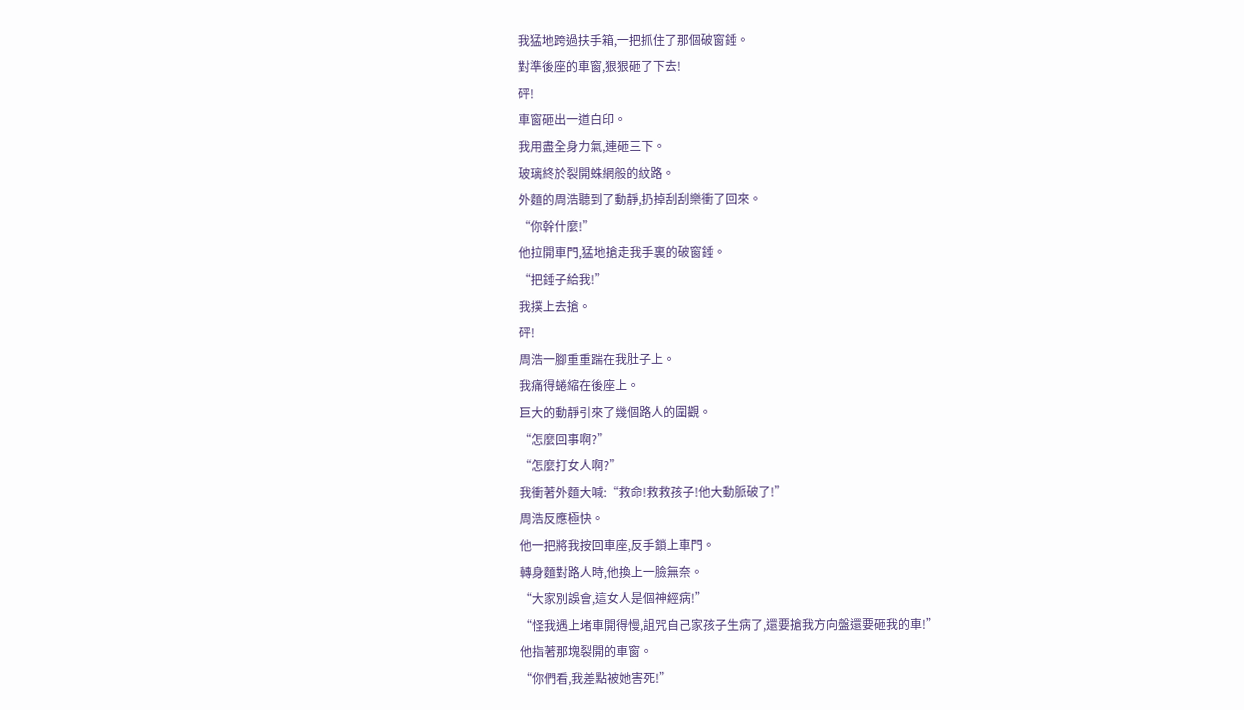我猛地跨過扶手箱,一把抓住了那個破窗錘。
對準後座的車窗,狠狠砸了下去!
砰!
車窗砸出一道白印。
我用盡全身力氣,連砸三下。
玻璃終於裂開蛛網般的紋路。
外麵的周浩聽到了動靜,扔掉刮刮樂衝了回來。
“你幹什麼!”
他拉開車門,猛地搶走我手裏的破窗錘。
“把錘子給我!”
我撲上去搶。
砰!
周浩一腳重重踹在我肚子上。
我痛得蜷縮在後座上。
巨大的動靜引來了幾個路人的圍觀。
“怎麼回事啊?”
“怎麼打女人啊?”
我衝著外麵大喊:“救命!救救孩子!他大動脈破了!”
周浩反應極快。
他一把將我按回車座,反手鎖上車門。
轉身麵對路人時,他換上一臉無奈。
“大家別誤會,這女人是個神經病!”
“怪我遇上堵車開得慢,詛咒自己家孩子生病了,還要搶我方向盤還要砸我的車!”
他指著那塊裂開的車窗。
“你們看,我差點被她害死!”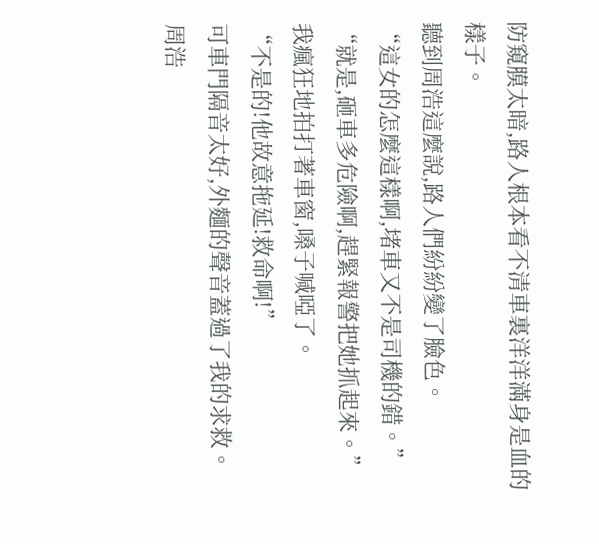防窺膜太暗,路人根本看不清車裏洋洋滿身是血的樣子。
聽到周浩這麼說,路人們紛紛變了臉色。
“這女的怎麼這樣啊,堵車又不是司機的錯。”
“就是,砸車多危險啊,趕緊報警把她抓起來。”
我瘋狂地拍打著車窗,嗓子喊啞了。
“不是的!他故意拖延!救命啊!”
可車門隔音太好,外麵的聲音蓋過了我的求救。
周浩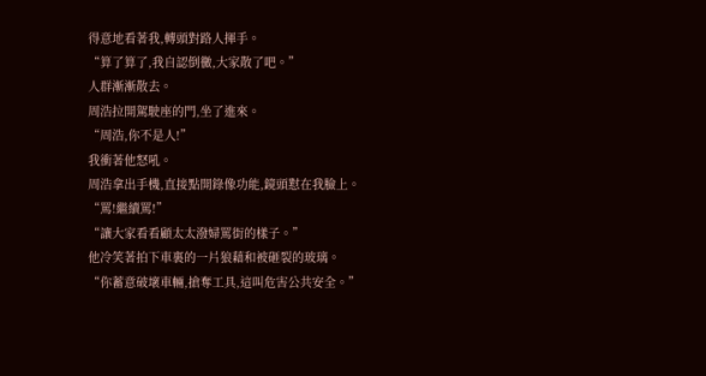得意地看著我,轉頭對路人揮手。
“算了算了,我自認倒黴,大家散了吧。”
人群漸漸散去。
周浩拉開駕駛座的門,坐了進來。
“周浩,你不是人!”
我衝著他怒吼。
周浩拿出手機,直接點開錄像功能,鏡頭懟在我臉上。
“罵!繼續罵!”
“讓大家看看顧太太潑婦罵街的樣子。”
他冷笑著拍下車裏的一片狼藉和被砸裂的玻璃。
“你蓄意破壞車輛,搶奪工具,這叫危害公共安全。”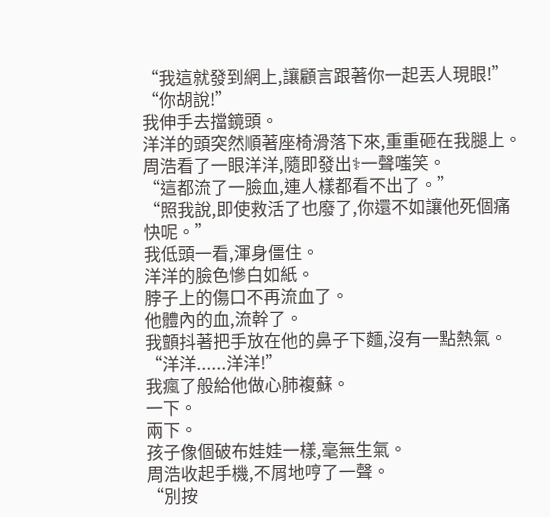“我這就發到網上,讓顧言跟著你一起丟人現眼!”
“你胡說!”
我伸手去擋鏡頭。
洋洋的頭突然順著座椅滑落下來,重重砸在我腿上。
周浩看了一眼洋洋,隨即發出⚕一聲嗤笑。
“這都流了一臉血,連人樣都看不出了。”
“照我說,即使救活了也廢了,你還不如讓他死個痛快呢。”
我低頭一看,渾身僵住。
洋洋的臉色慘白如紙。
脖子上的傷口不再流血了。
他體內的血,流幹了。
我顫抖著把手放在他的鼻子下麵,沒有一點熱氣。
“洋洋......洋洋!”
我瘋了般給他做心肺複蘇。
一下。
兩下。
孩子像個破布娃娃一樣,毫無生氣。
周浩收起手機,不屑地哼了一聲。
“別按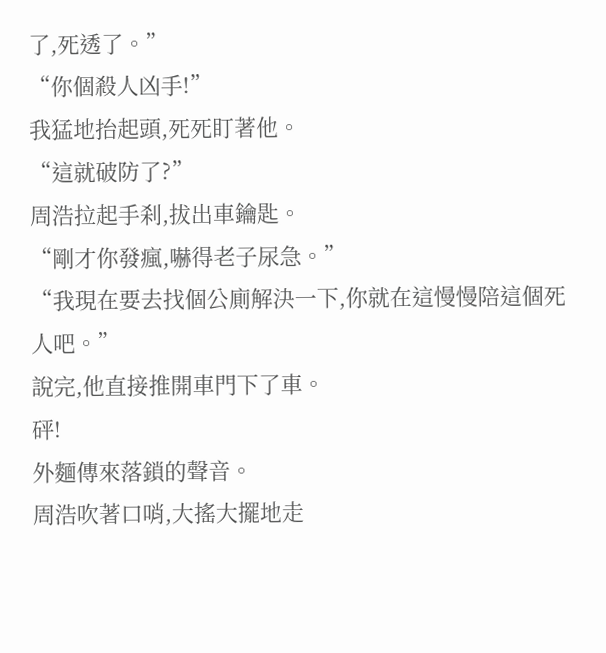了,死透了。”
“你個殺人凶手!”
我猛地抬起頭,死死盯著他。
“這就破防了?”
周浩拉起手刹,拔出車鑰匙。
“剛才你發瘋,嚇得老子尿急。”
“我現在要去找個公廁解決一下,你就在這慢慢陪這個死人吧。”
說完,他直接推開車門下了車。
砰!
外麵傳來落鎖的聲音。
周浩吹著口哨,大搖大擺地走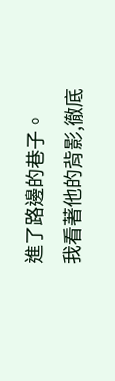進了路邊的巷子。
我看著他的背影,徹底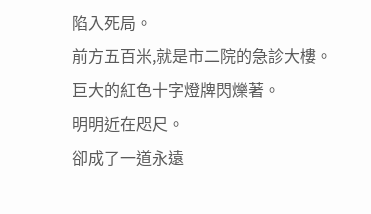陷入死局。
前方五百米,就是市二院的急診大樓。
巨大的紅色十字燈牌閃爍著。
明明近在咫尺。
卻成了一道永遠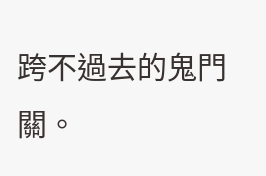跨不過去的鬼門關。